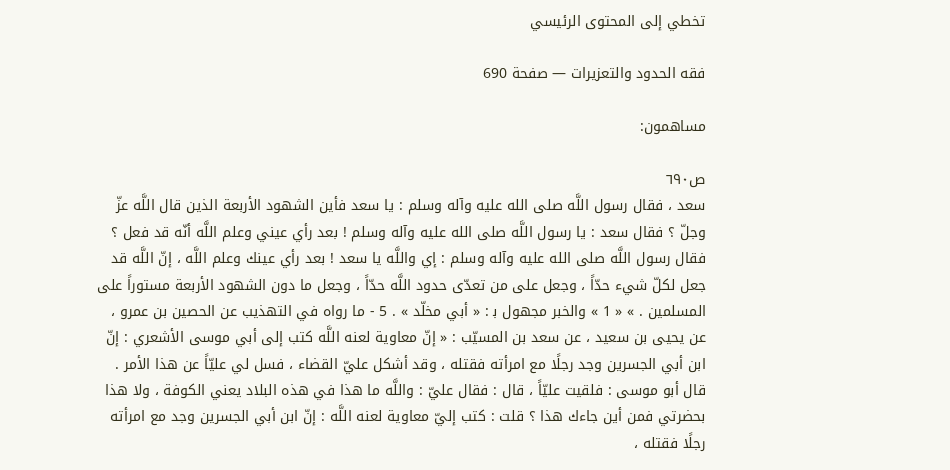تخطي إلى المحتوى الرئيسي

فقه الحدود والتعزيرات — صفحة 690

مساهمون:

ص٦٩٠
سعد ، فقال رسول اللَّه صلى الله عليه وآله وسلم : يا سعد فأين الشهود الأربعة الذين قال اللَّه عزّ وجلّ ؟ فقال سعد : يا رسول اللَّه صلى الله عليه وآله وسلم ! بعد رأي عيني وعلم اللَّه أنّه قد فعل ؟ فقال رسول اللَّه صلى الله عليه وآله وسلم : إي واللَّه يا سعد ! بعد رأي عينك وعلم اللَّه ، إنّ اللَّه قد جعل لكلّ شيء حدّاً ، وجعل على من تعدّى حدود اللَّه حدّاً ، وجعل ما دون الشهود الأربعة مستوراً على المسلمين . » « 1 » والخبر مجهول ب‍ : « أبي مخلّد » . 5 - ما رواه في التهذيب عن الحصين بن عمرو ، عن يحيى بن سعيد ، عن سعد بن المسيّب : « إنّ معاوية لعنه اللَّه كتب إلى أبي موسى الأشعري : إنّ ابن أبي الجسرين وجد رجلًا مع امرأته فقتله ، وقد أشكل عليّ القضاء ، فسل لي عليّاً عن هذا الأمر . قال أبو موسى : فلقيت عليّاً ، قال : فقال عليّ : واللَّه ما هذا في هذه البلاد يعني الكوفة ، ولا هذا بحضرتي فمن أين جاءك هذا ؟ قلت : كتب إليّ معاوية لعنه اللَّه : إنّ ابن أبي الجسرين وجد مع امرأته رجلًا فقتله ،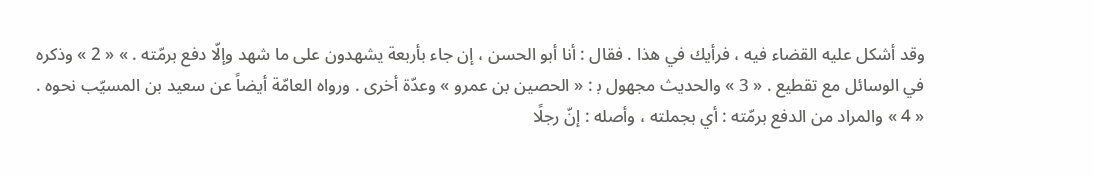وقد أشكل عليه القضاء فيه ، فرأيك في هذا . فقال : أنا أبو الحسن ، إن جاء بأربعة يشهدون على ما شهد وإلّا دفع برمّته . » « 2 » وذكره في الوسائل مع تقطيع . « 3 » والحديث مجهول ب‍ : « الحصين بن عمرو » وعدّة أخرى . ورواه العامّة أيضاً عن سعيد بن المسيّب نحوه . « 4 » والمراد من الدفع برمّته : أي بجملته ، وأصله : إنّ رجلًا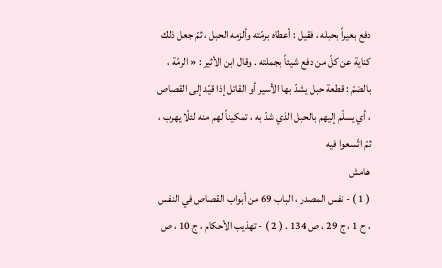دفع بعيراً بحبله ، فقيل : أعطاه برمّته وألزمه الحبل ، ثمّ جعل ذلك كناية عن كلّ من دفع شيئاً بجملته . وقال ابن الأثير : « الرمّة ، بالضمّ : قطعة حبل يشدّ بها الأسير أو القاتل إذا قيّد إلى القصاص ، أي يسلّم إليهم بالحبل الذي شدّ به ، تمكيناً لهم منه لئلّا يهرب ، ثمّ اتّسعوا فيه
هامش
( 1 ) - نفس المصدر ، الباب 69 من أبواب القصاص في النفس ، ح 1 ، ج 29 ، ص 134 . ( 2 ) - تهذيب الأحكام ، ج 10 ، ص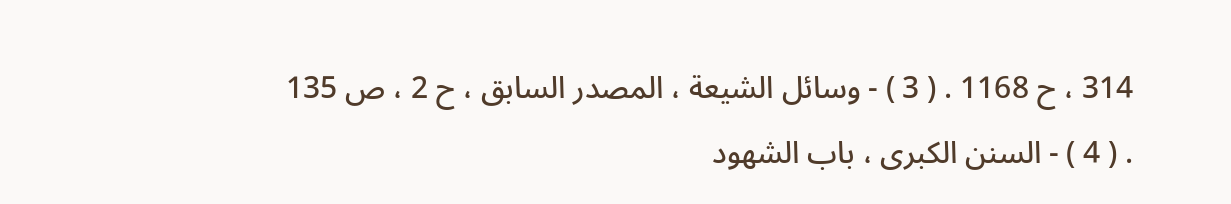314 ، ح 1168 . ( 3 ) - وسائل الشيعة ، المصدر السابق ، ح 2 ، ص 135 . ( 4 ) - السنن الكبرى ، باب الشهود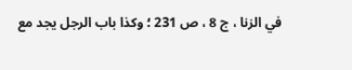في الزنا ، ج 8 ، ص 231 ؛ وكذا باب الرجل يجد مع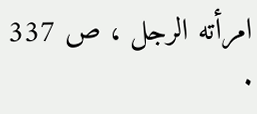امرأته الرجل ، ص 337 .